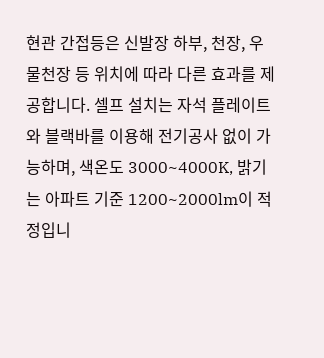현관 간접등은 신발장 하부, 천장, 우물천장 등 위치에 따라 다른 효과를 제공합니다. 셀프 설치는 자석 플레이트와 블랙바를 이용해 전기공사 없이 가능하며, 색온도 3000~4000K, 밝기는 아파트 기준 1200~2000lm이 적정입니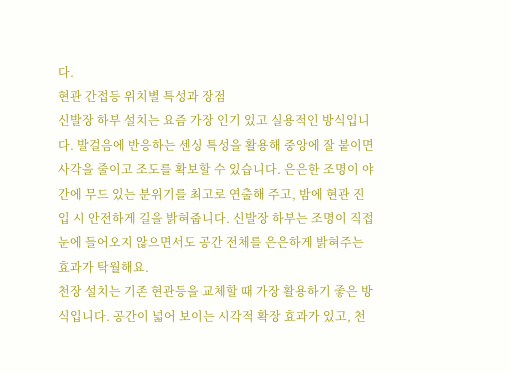다.
현관 간접등 위치별 특성과 장점
신발장 하부 설치는 요즘 가장 인기 있고 실용적인 방식입니다. 발걸음에 반응하는 센싱 특성을 활용해 중앙에 잘 붙이면 사각을 줄이고 조도를 확보할 수 있습니다. 은은한 조명이 야간에 무드 있는 분위기를 최고로 연출해 주고, 밤에 현관 진입 시 안전하게 길을 밝혀줍니다. 신발장 하부는 조명이 직접 눈에 들어오지 않으면서도 공간 전체를 은은하게 밝혀주는 효과가 탁월해요.
천장 설치는 기존 현관등을 교체할 때 가장 활용하기 좋은 방식입니다. 공간이 넓어 보이는 시각적 확장 효과가 있고, 천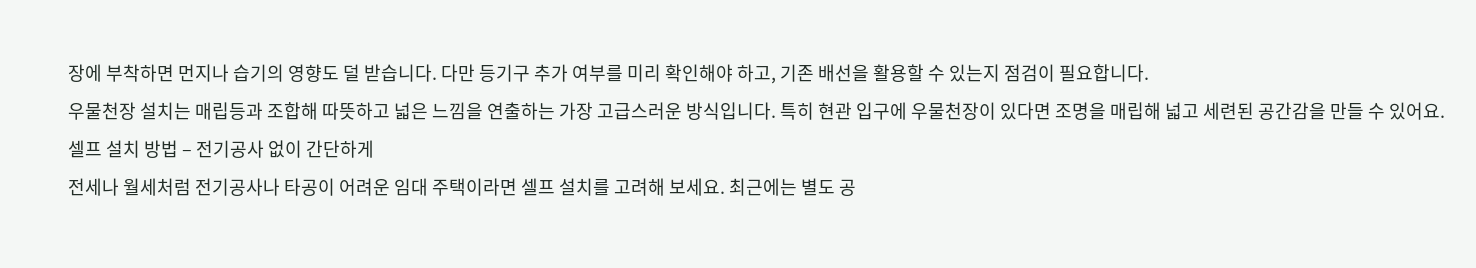장에 부착하면 먼지나 습기의 영향도 덜 받습니다. 다만 등기구 추가 여부를 미리 확인해야 하고, 기존 배선을 활용할 수 있는지 점검이 필요합니다.
우물천장 설치는 매립등과 조합해 따뜻하고 넓은 느낌을 연출하는 가장 고급스러운 방식입니다. 특히 현관 입구에 우물천장이 있다면 조명을 매립해 넓고 세련된 공간감을 만들 수 있어요.
셀프 설치 방법 – 전기공사 없이 간단하게
전세나 월세처럼 전기공사나 타공이 어려운 임대 주택이라면 셀프 설치를 고려해 보세요. 최근에는 별도 공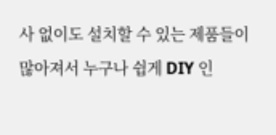사 없이도 설치할 수 있는 제품들이 많아져서 누구나 쉽게 DIY 인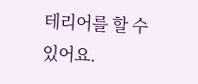테리어를 할 수 있어요.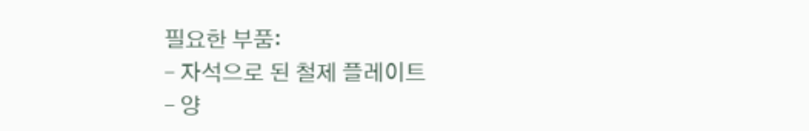필요한 부품:
– 자석으로 된 철제 플레이트
– 양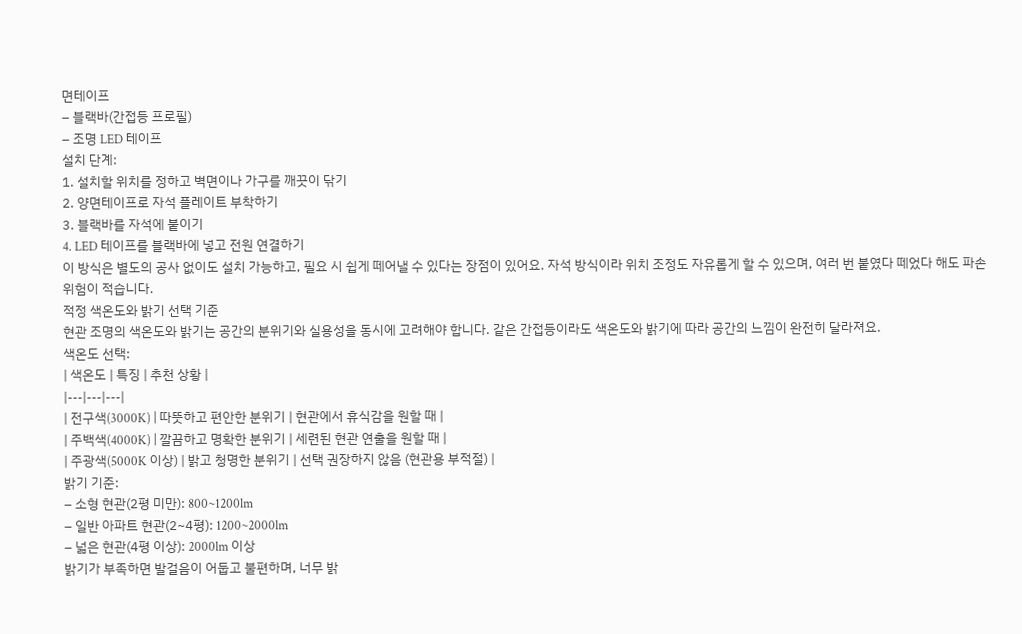면테이프
– 블랙바(간접등 프로필)
– 조명 LED 테이프
설치 단계:
1. 설치할 위치를 정하고 벽면이나 가구를 깨끗이 닦기
2. 양면테이프로 자석 플레이트 부착하기
3. 블랙바를 자석에 붙이기
4. LED 테이프를 블랙바에 넣고 전원 연결하기
이 방식은 별도의 공사 없이도 설치 가능하고, 필요 시 쉽게 떼어낼 수 있다는 장점이 있어요. 자석 방식이라 위치 조정도 자유롭게 할 수 있으며, 여러 번 붙였다 떼었다 해도 파손 위험이 적습니다.
적정 색온도와 밝기 선택 기준
현관 조명의 색온도와 밝기는 공간의 분위기와 실용성을 동시에 고려해야 합니다. 같은 간접등이라도 색온도와 밝기에 따라 공간의 느낌이 완전히 달라져요.
색온도 선택:
| 색온도 | 특징 | 추천 상황 |
|---|---|---|
| 전구색(3000K) | 따뜻하고 편안한 분위기 | 현관에서 휴식감을 원할 때 |
| 주백색(4000K) | 깔끔하고 명확한 분위기 | 세련된 현관 연출을 원할 때 |
| 주광색(5000K 이상) | 밝고 청명한 분위기 | 선택 권장하지 않음 (현관용 부적절) |
밝기 기준:
– 소형 현관(2평 미만): 800~1200lm
– 일반 아파트 현관(2~4평): 1200~2000lm
– 넓은 현관(4평 이상): 2000lm 이상
밝기가 부족하면 발걸음이 어둡고 불편하며, 너무 밝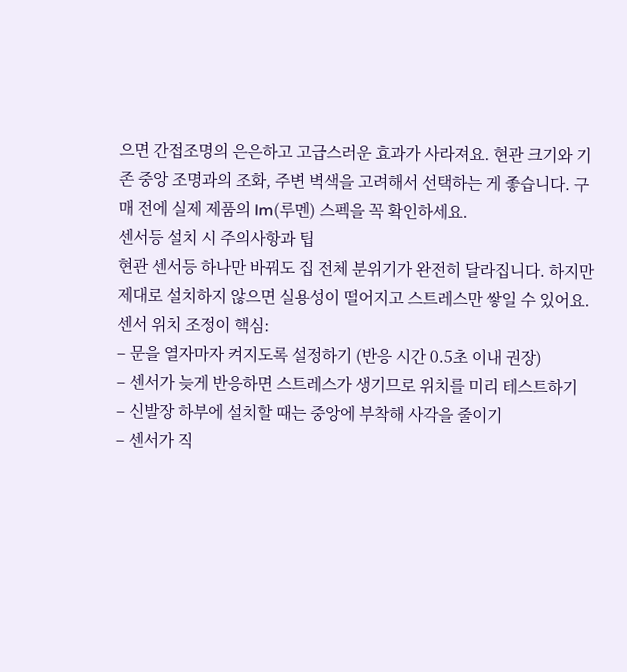으면 간접조명의 은은하고 고급스러운 효과가 사라져요. 현관 크기와 기존 중앙 조명과의 조화, 주변 벽색을 고려해서 선택하는 게 좋습니다. 구매 전에 실제 제품의 lm(루멘) 스펙을 꼭 확인하세요.
센서등 설치 시 주의사항과 팁
현관 센서등 하나만 바꿔도 집 전체 분위기가 완전히 달라집니다. 하지만 제대로 설치하지 않으면 실용성이 떨어지고 스트레스만 쌓일 수 있어요.
센서 위치 조정이 핵심:
– 문을 열자마자 켜지도록 설정하기 (반응 시간 0.5초 이내 권장)
– 센서가 늦게 반응하면 스트레스가 생기므로 위치를 미리 테스트하기
– 신발장 하부에 설치할 때는 중앙에 부착해 사각을 줄이기
– 센서가 직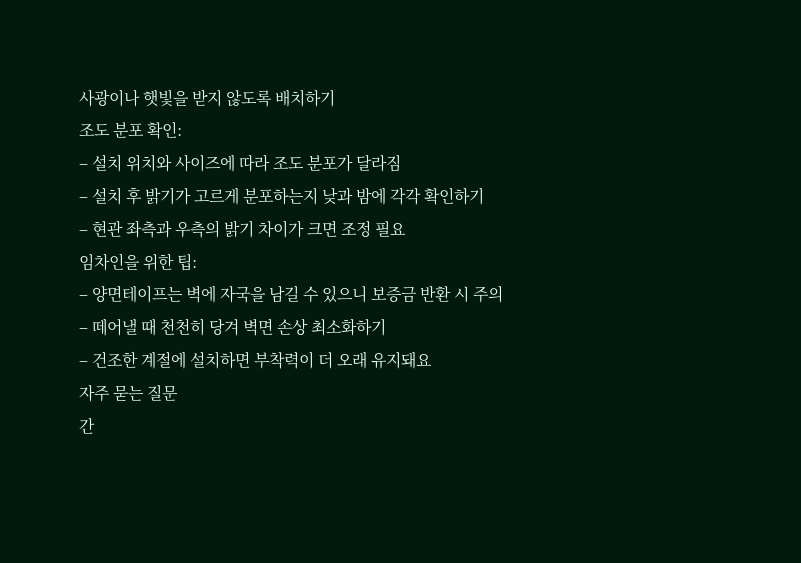사광이나 햇빛을 받지 않도록 배치하기
조도 분포 확인:
– 설치 위치와 사이즈에 따라 조도 분포가 달라짐
– 설치 후 밝기가 고르게 분포하는지 낮과 밤에 각각 확인하기
– 현관 좌측과 우측의 밝기 차이가 크면 조정 필요
임차인을 위한 팁:
– 양면테이프는 벽에 자국을 남길 수 있으니 보증금 반환 시 주의
– 떼어낼 때 천천히 당겨 벽면 손상 최소화하기
– 건조한 계절에 설치하면 부착력이 더 오래 유지돼요
자주 묻는 질문
간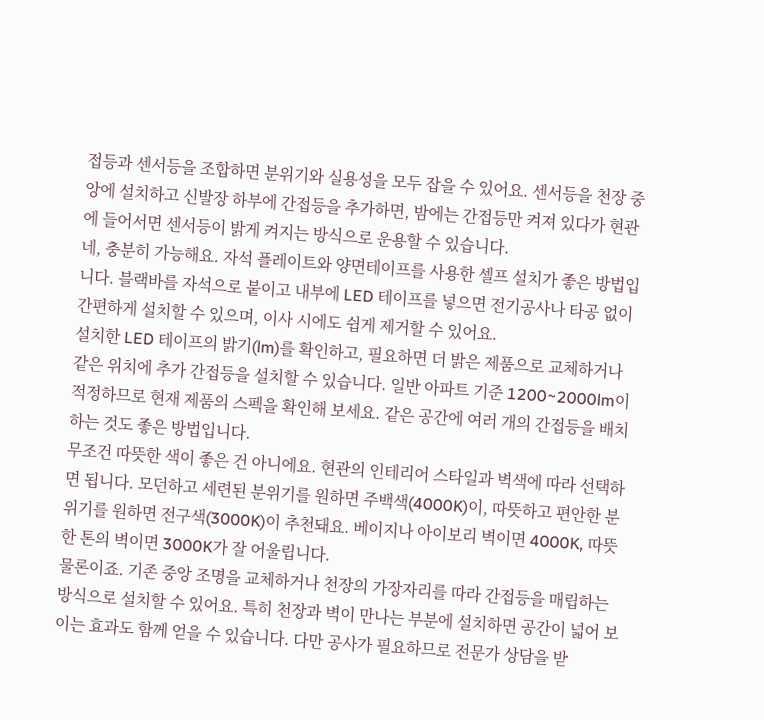접등과 센서등을 조합하면 분위기와 실용성을 모두 잡을 수 있어요. 센서등을 천장 중앙에 설치하고 신발장 하부에 간접등을 추가하면, 밤에는 간접등만 켜져 있다가 현관에 들어서면 센서등이 밝게 켜지는 방식으로 운용할 수 있습니다.
네, 충분히 가능해요. 자석 플레이트와 양면테이프를 사용한 셀프 설치가 좋은 방법입니다. 블랙바를 자석으로 붙이고 내부에 LED 테이프를 넣으면 전기공사나 타공 없이 간편하게 설치할 수 있으며, 이사 시에도 쉽게 제거할 수 있어요.
설치한 LED 테이프의 밝기(lm)를 확인하고, 필요하면 더 밝은 제품으로 교체하거나 같은 위치에 추가 간접등을 설치할 수 있습니다. 일반 아파트 기준 1200~2000lm이 적정하므로 현재 제품의 스펙을 확인해 보세요. 같은 공간에 여러 개의 간접등을 배치하는 것도 좋은 방법입니다.
무조건 따뜻한 색이 좋은 건 아니에요. 현관의 인테리어 스타일과 벽색에 따라 선택하면 됩니다. 모던하고 세련된 분위기를 원하면 주백색(4000K)이, 따뜻하고 편안한 분위기를 원하면 전구색(3000K)이 추천돼요. 베이지나 아이보리 벽이면 4000K, 따뜻한 톤의 벽이면 3000K가 잘 어울립니다.
물론이죠. 기존 중앙 조명을 교체하거나 천장의 가장자리를 따라 간접등을 매립하는 방식으로 설치할 수 있어요. 특히 천장과 벽이 만나는 부분에 설치하면 공간이 넓어 보이는 효과도 함께 얻을 수 있습니다. 다만 공사가 필요하므로 전문가 상담을 받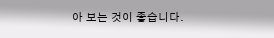아 보는 것이 좋습니다.